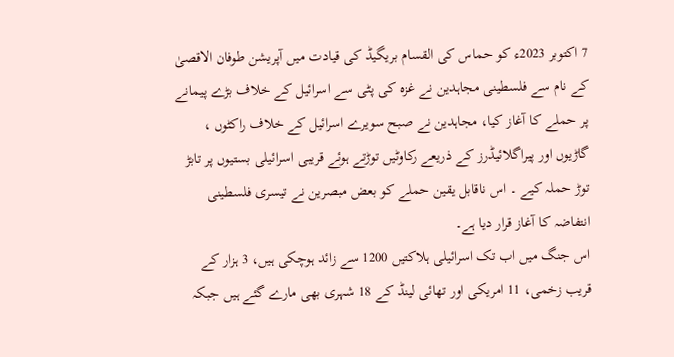7 اکتوبر 2023ء کو حماس کی القسام بریگیڈ کی قیادت میں آپریشن طوفان الاقصیٰ کے نام سے فلسطینی مجاہدین نے غزہ کی پٹی سے اسرائیل کے خلاف بڑے پیمانے پر حملے کا آغاز کیا، مجاہدین نے صبح سویرے اسرائیل کے خلاف راکٹوں ، گاڑیوں اور پیراگلائیڈرز کے ذریعے رکاوٹیں توڑتے ہوئے قریبی اسرائیلی بستیوں پر تابڑ توڑ حملہ کیے ۔ اس ناقابل یقین حملے کو بعض مبصرین نے تیسری فلسطینی انتفاضہ کا آغاز قرار دیا ہے۔
اس جنگ میں اب تک اسرائیلی ہلاکتیں 1200 سے زائد ہوچکی ہیں، 3 ہزار کے قریب زخمی، 11 امریکی اور تھائی لینڈ کے 18 شہری بھی مارے گئے ہیں جبکہ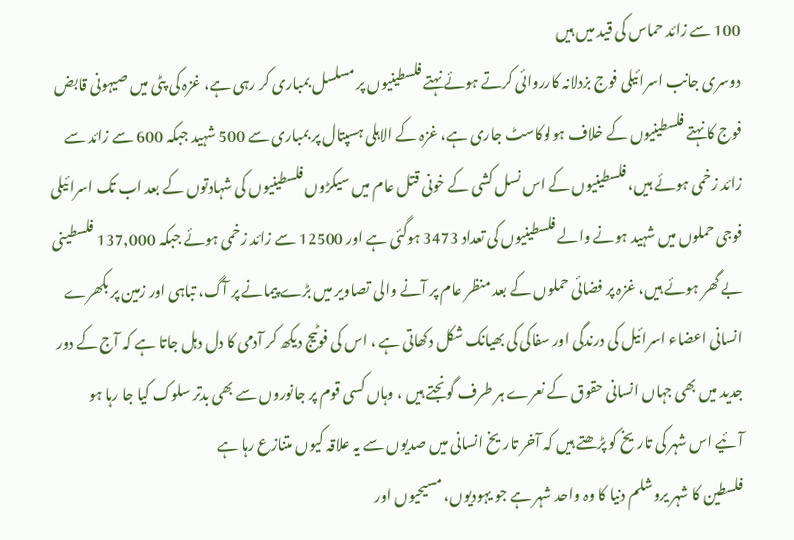100 سے زائد حماس کی قید میں ہیں
دوسری جانب اسرائیلی فوج بزدلانہ کارروائی کرتے ہوئے نہتے فلسطینیوں پر مسلسل بمباری کر رہی ہے، غزہ کی پٹی میں صیہونی قابض فوج کا نہتے فلسطینیوں کے خلاف ہولوکاسٹ جاری ہے، غزہ کے الاہلی ہسپتال پر بمباری سے 500 شہید جبکہ 600 سے زائد سے زائد زخمی ہوئے ہیں، فلسطینیوں کے اس نسل کشی کے خونی قتل عام میں سیکڑوں فلسطینیوں کی شہادتوں کے بعد اب تک اسرائیلی فوجی حملوں میں شہید ہونے والے فلسطینیوں کی تعداد 3473 ہوگئی ہے اور 12500 سے زائد زخمی ہوئے جبکہ 137,000 فلسطینی بے گھر ہوئے ہیں، غزہ پر فضائی حملوں کے بعد منظر عام پر آنے والی تصاویر میں بڑے پیمانے پر آگ، تباہی اور زمین پر بکھرے انسانی اعضاء اسرائیل کی درندگی اور سفاکی کی بھیانک شکل دکھاتی ہے ، اس کی فوٹیج دیکھ کر آدمی کا دل دہل جاتا ہے کہ آج کے دور جدید میں بھی جہاں انسانی حقوق کے نعرے ہر طرف گونجتے ہیں ، وہاں کسی قوم پر جانوروں سے بھی بدتر سلوک کیا جا رہا ہو
آئیے اس شہر کی تاریخ کو پڑھتے ہیں کہ آخر تاریخ انسانی میں صدیوں سے یہ علاقہ کیوں متنازع رہا ہے
فلسطین کا شہر یروشلم دنیا کا وہ واحد شہر ہے جو یہودیوں، مسیحیوں اور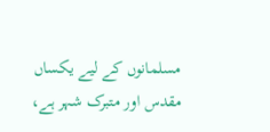مسلمانوں کے لیے یکساں مقدس اور متبرک شہر ہے،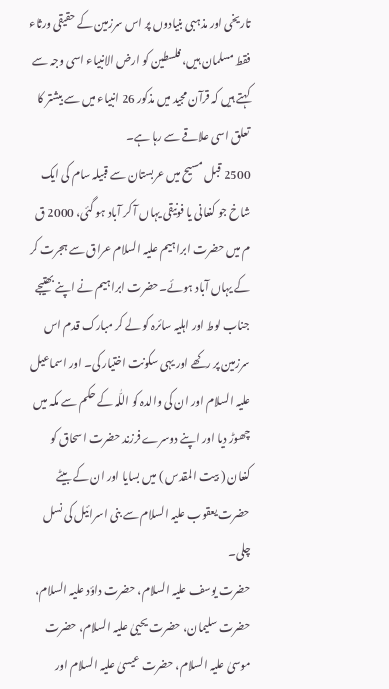تاریخی اور مذہبی بنیادوں پر اس سرزمین کے حقیقی ورثاء فقط مسلمان ہیں، فلسطین کو ارض الانبیاء اسی وجہ سے کہتے ہیں کہ قرآن مجید میں مذکور 26 انبیاء میں سے بیشتر کا تعلق اسی علاقے سے رہا ہے۔
2500 قبل مسیح میں عربستان سے قبیلہ سام کی ایک شاخ جو کنعانی یا فونیقی یہاں آ کر آباد ہو گئی، 2000 ق م میں حضرت ابراہیم علیہ السلام عراق سے ہجرت کر کے یہاں آباد ہوئے۔حضرت ابراہیم نے اپنے بھتیجے جناب لوط اور اہلیہ سائرہ کو لے کر مبارک قدم اس سرزمین پر رکھے اور یہی سکونت اختیار کی۔ اور اسماعیل علیہ السلام اور ان کی والدہ کو اللّٰہ کے حکم سے مکہ میں چھوڑ دیا اور اپنے دوسرے فرزند حضرت اسحاق کو کنعان ( بیت المقدس ) میں بسایا اور ان کے بیٹے حضرت یعقوب علیہ السلام سے بنی اسرائیل کی نسل چلی۔
حضرت یوسف علیہ السلام، حضرت داؤد علیہ السلام، حضرت سلیمان، حضرت یحییٰ علیہ السلام، حضرت موسیٰ علیہ السلام، حضرت عیسیٰ علیہ السلام اور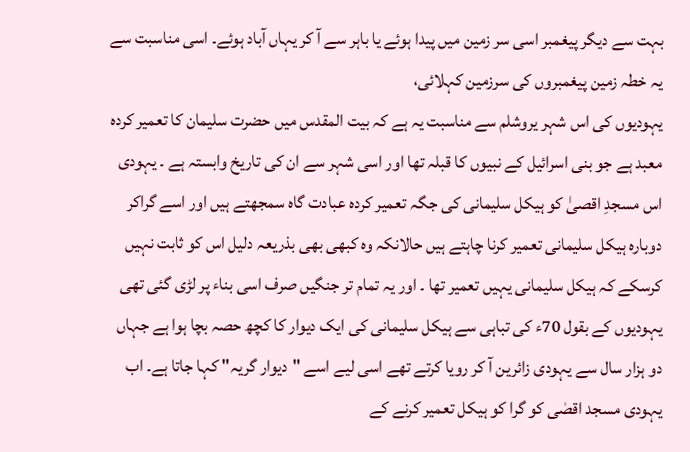بہت سے دیگر پیغمبر اسی سر زمین میں پیدا ہوئے یا باہر سے آ کر یہاں آباد ہوئے۔ اسی مناسبت سے یہ خطہ زمین پیغمبروں کی سرزمین کہلائی،
یہودیوں کی اس شہر یروشلم سے مناسبت یہ ہے کہ بیت المقدس میں حضرت سلیمان کا تعمیر کردہ معبد ہے جو بنی اسرائیل کے نبیوں کا قبلہ تھا اور اسی شہر سے ان کی تاریخ وابستہ ہے ۔ یہودی اس مسجدِ اقصیٰ کو ہیکل سلیمانی کی جگہ تعمیر کردہ عبادت گاہ سمجھتے ہیں اور اسے گراکر دوبارہ ہیکل سلیمانی تعمیر کرنا چاہتے ہیں حالانکہ وہ کبھی بھی بذریعہ دلیل اس کو ثابت نہیں کرسکے کہ ہیکل سلیمانی یہیں تعمیر تھا ۔ اور یہ تمام تر جنگیں صرف اسی بناء پر لڑی گئی تھی
یہودیوں کے بقول 70ء کی تباہی سے ہیکل سلیمانی کی ایک دیوار کا کچھ حصہ بچا ہوا ہے جہاں دو ہزار سال سے یہودی زائرین آ کر رویا کرتے تھے اسی لیے اسے "دیوار گریہ" کہا جاتا ہے۔ اب یہودی مسجد اقصٰی کو گرا کو ہیکل تعمیر کرنے کے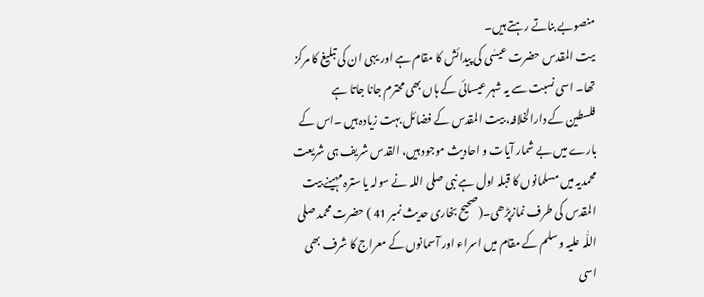منصوبے بناتے رہتے ہیں۔
ںیت المقدس حضرت عیسٰی کی پیدائش کا مقام ہے اور یہی ان کی تبلیغ کا مرکز تھا۔ اسی نسبت سے یہ شہر عیسائی کے ہاں بھی محترم جانا جاتا ہے
فلسطین کے دارالخلافہ، بیت المقدس کے فضائل بہت زیادہ ہیں ۔اس کے بارے میں بے شمار آیات و احادیث موجود ہیں، القدس شریف ہی شریعت محمدیہ میں مسلمانوں کا قبلہ اول ہے نبی صلی اللہ نے سولہ یا سترہ مہینے بیت المقدس کی طرف نمازپڑھی۔(صحیح بخاری حدیث نمبر 41 ) حضرت محمد صلی اللّٰہ علیہ وسلم کے مقام میں اسراء اور آسمانوں کے معراج کا شرف بھی اسی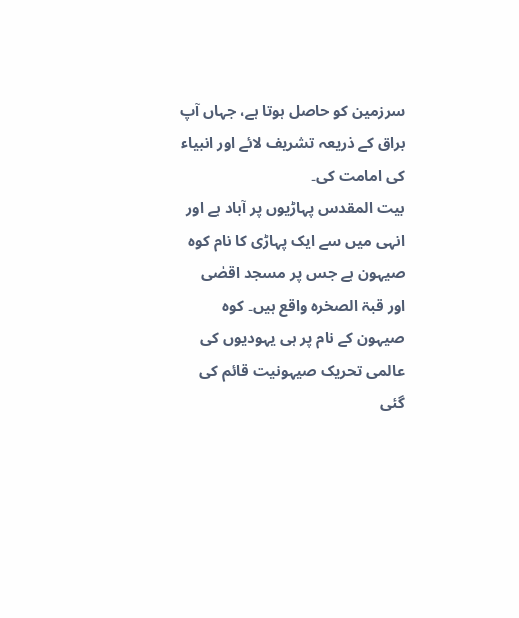سرزمین کو حاصل ہوتا ہے، جہاں آپ براق کے ذریعہ تشریف لائے اور انبیاء کی امامت کی۔
بیت المقدس پہاڑیوں پر آباد ہے اور انہی میں سے ایک پہاڑی کا نام کوہ صیہون ہے جس پر مسجد اقصٰی اور قبۃ الصخرہ واقع ہیں۔ کوہ صیہون کے نام پر ہی یہودیوں کی عالمی تحریک صیہونیت قائم کی گئی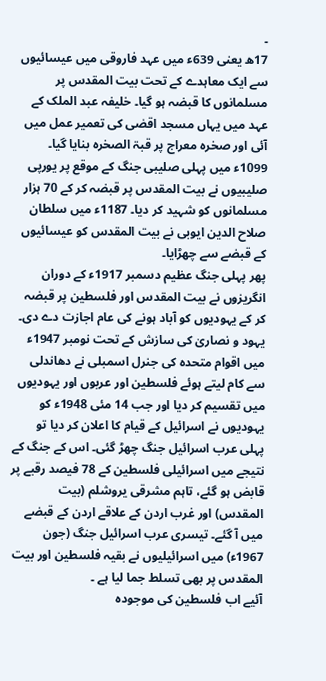۔
17ھ یعنی 639ء میں عہد فاروقی میں عیسائیوں سے ایک معاہدے کے تحت بیت المقدس پر مسلمانوں کا قبضہ ہو گیا۔ خلیفہ عبد الملک کے عہد میں یہاں مسجد اقصٰی کی تعمیر عمل میں آئی اور صخرہ معراج پر قبۃ الصخرہ بنایا گیا۔
1099ء میں پہلی صلیبی جنگ کے موقع پر یورپی صلیبیوں نے بیت المقدس پر قبضہ کر کے 70 ہزار مسلمانوں کو شہید کر دیا۔ 1187ء میں سلطان صلاح الدین ایوبی نے بیت المقدس کو عیسائیوں کے قبضے سے چھڑایا۔
پھر پہلی جنگ عظیم دسمبر 1917ء کے دوران انگریزوں نے بیت المقدس اور فلسطین پر قبضہ کر کے یہودیوں کو آباد ہونے کی عام اجازت دے دی۔ یہود و نصاریٰ کی سازش کے تحت نومبر 1947ء میں اقوام متحدہ کی جنرل اسمبلی نے دھاندلی سے کام لیتے ہوئے فلسطین اور عربوں اور یہودیوں میں تقسیم کر دیا اور جب 14 مئی 1948ء کو یہودیوں نے اسرائیل کے قیام کا اعلان کر دیا تو پہلی عرب اسرائیل جنگ چھڑ گئی۔ اس کے جنگ کے نتیجے میں اسرائیلی فلسطین کے 78 فیصد رقبے پر قابض ہو گئے، تاہم مشرقی یروشلم (بیت المقدس) اور غرب اردن کے علاقے اردن کے قبضے میں آ گئے۔ تیسری عرب اسرائیل جنگ (جون 1967ء) میں اسرائیلیوں نے بقیہ فلسطین اور بیت المقدس پر بھی تسلط جما لیا ہے ۔
آئیے اب فلسطین کی موجودہ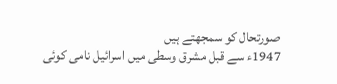صورتحال کو سمجھتے ہیں
1947ء سے قبل مشرق وسطی میں اسرائیل نامی کوئی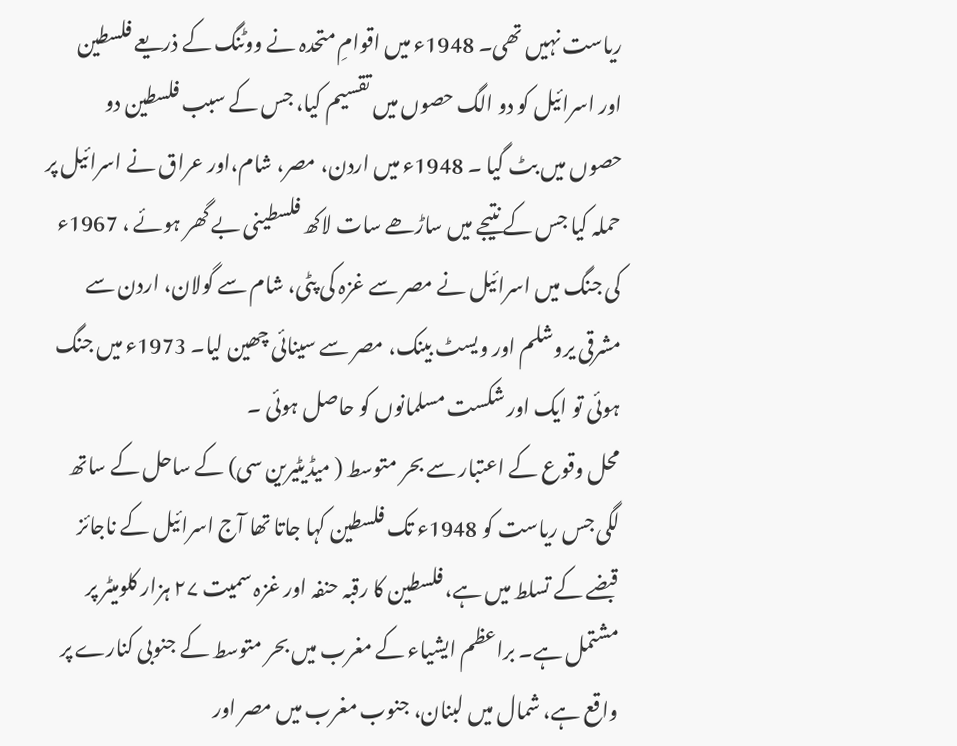ریاست نہیں تھی۔ 1948ء میں اقوامِ متحدہ نے ووٹنگ کے ذریعے فلسطین اور اسرائیل کو دو الگ حصوں میں تقسیم کیا، جس کے سبب فلسطین دو حصوں میں بٹ گیا ۔ 1948ء میں اردن، مصر، شام،اور عراق نے اسرائیل پر حملہ کیا جس کے نتیجے میں ساڑھے سات لاکھ فلسطینی بے گھر ہوئے ، 1967ء کی جنگ میں اسرائیل نے مصر سے غزہ کی پٹی، شام سے گولان، اردن سے مشرقی یروشلم اور ویسٹ بینک، مصر سے سینائی چھین لیا۔ 1973ء میں جنگ ہوئی تو ایک اور شکست مسلمانوں کو حاصل ہوئی ۔
محل وقوع کے اعتبار سے بحر متوسط ( میڈیٹیرین سی) کے ساحل کے ساتھ لگی جس ریاست کو 1948ء تک فلسطین کہا جاتا تھا آج اسرائیل کے ناجائز قبضے کے تسلط میں ہے، فلسطین کا رقبہ حنفہ اور غزہ سمیت ۲۷ ہزار کلومیٹر پر مشتمل ہے۔ براعظم ایشیاء کے مغرب میں بحر متوسط کے جنوبی کنارے پر واقع ہے، شمال میں لبنان، جنوب مغرب میں مصر اور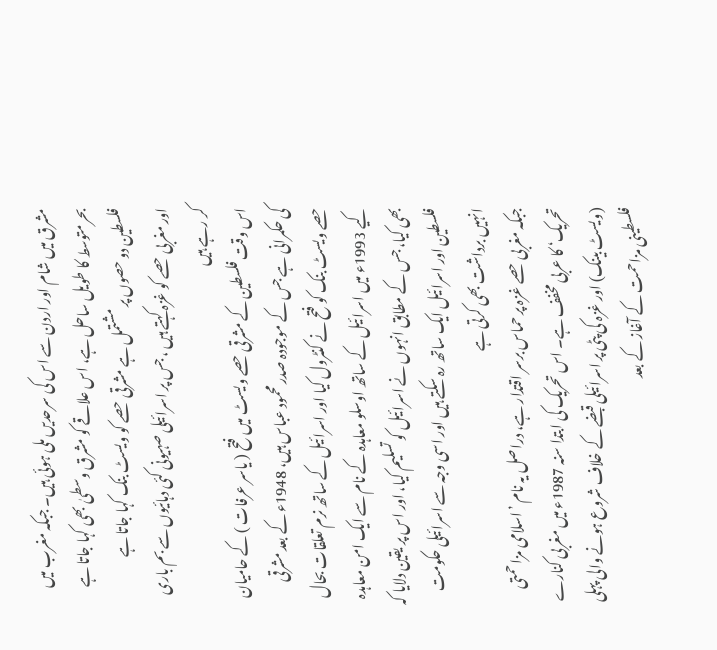مشرق میں شام اور اردن سے اس کی سرحدیں ملی ہوئی ہیں۔ جبکہ مغرب میں بحرمتوسط کا طویل ساحل ہے، اس علاقے کو مشرق وسطیٰ بھی کہا جاتا ہے
فلسطین دو حصوں پر مشتمل ہے مشرقی حصے کو ویسٹ بنک کہا جاتا ہے
اور مغربی حصے کو غزہ کہتے ہیں ، جس پر اسرائیلی صہیونی کئی دہائیوں سے بم باری کر رہے ہیں
اس وقت فلسطین کے مشرقی حصے ویسٹ میں فتح ( یاسر عرفات ) کے حامیان کی حکمرانی ہے جس کے موجودہ صدر محمود عباس ہیں، 1948ء کے بعد مشرقی حصے ویسٹ بنک کو فتح نے کنٹرول کیا اور اسرائیل کے ساتھ نرم تعلقات بحال کیے 1993ء میں اسرائیل کے ساتھ اوسلو معاہدہ کے نام سے ایک امن معاہدہ بھی کیا، جس کے مطابق انہوں نے اسرائیل کو تسلیم کیا، اور اس پر یقین دلایا کہ فلسطین اور اسرائیل ایک ساتھ رہ سکتے ہیں اور اسی وجہ سے اسرائیلی حکومت انہیں برداشت بھی کرتی ہے
جبکہ مغربی حصے غزہ پر حماس برسر اقتدار ہے، دراصل یہ نام ’اسلامی مزاحمتی تحریک‘ کا عربی مخفف ہے۔ اس تحریک کی ابتدا سنہ 1987ء میں مغربی کنارے (ویسٹ بینک) اور غزہ کی پٹی پر اسرائیلی قبضے کے خلاف شروع ہونے والی پہلی فلسطینی مزاحمت کے آغاز کے بعد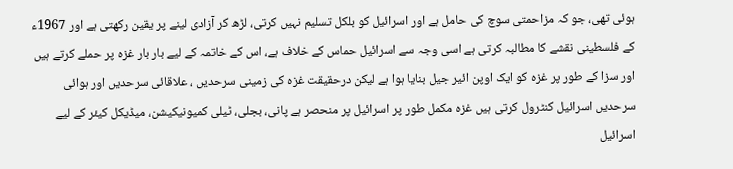ہوئی تھی، جو کہ مزاحمتی سوچ کی حامل ہے اور اسرائیل کو بلکل تسلیم نہیں کرتی، لڑھ کر آزادی لینے پر یقین رکھتی ہے اور 1967ء کے فلسطینی نقشے کا مطالبہ کرتی ہے اسی وجہ سے اسرائیل حماس کے خلاف ہے، اس کے خاتمہ کے لیے بار بار غزہ پر حملے کرتے ہیں اور سزا کے طور پر غزہ کو ایک اوپن ائیر جیل بنایا ہوا ہے لیکن درحقیقت غزہ کی زمینی سرحدیں ، علاقائی سرحدیں اور ہوائی سرحدیں اسرائیل کنٹرول کرتی ہیں غزہ مکمل طور پر اسرائیل پر منحصر ہے پانی، بجلی، ٹیلی کمیونیکیشن، میڈیکل کیئر کے لیے اسرائیل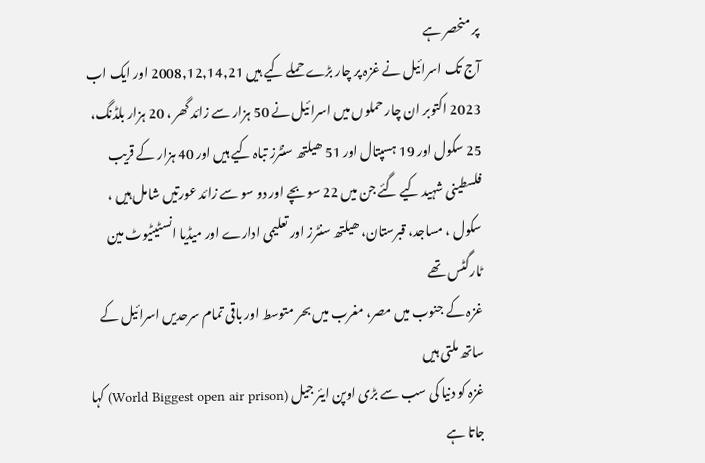پر منحصر ہے
آج تک اسرائیل نے غزہ پر چار بڑے حملے کیے ہیں 2008,12,14,21 اور ایک اب 2023 اکتوبر ان چار حملوں میں اسرائیل نے 50 ہزار سے زائد گھر ، 20 ہزار بلڈنگ، 25 سکول اور 19 ہسپتال اور 51 ھیلتھ سنٹرز تباہ کیے ہیں اور 40 ہزار کے قریب فلسطینی شہید کیے گئے جن میں 22 سو بچے اور دو سو سے زائد عورتیں شامل ہیں ، سکول ، مساجد، قبرستان، ھیلتھ سنٹرز اور تعلیمی ادارے اور میڈیا انسٹیٹیوٹ مین ٹارگٹس تھے
غزہ کے جنوب میں مصر، مغرب میں بحر متوسط اور باقی تمام سرحدیں اسرائیل کے ساتھ ملتی ہیں
غزہ کو دنیا کی سب سے بڑی اوپن ایئر جیل (World Biggest open air prison) کہا جاتا ہے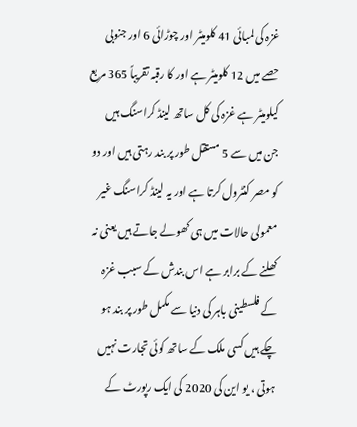غزہ کی لمبائی 41 کلومیٹر اور چوڑائی 6 اور جنوبی حصے میں 12 کلومیٹر ہے اور کا رقبہ تقریباً 365 مربع کیلومیٹر ہے غزہ کی کل ساتھ لینڈ کراسنگ ہیں جن میں سے 5 مستقل طور پر بند رہتی ہیں اور دو کو مصر کنٹرول کرتا ہے اور یہ لینڈ کراسنگ غیر معمولی حالات میں ہی کھولے جاتے ہیں یعنی نہ کھلنے کے برابر ہے اس بندش کے سبب غزہ کے فلسطینی باہر کی دنیا سے مکمل طور پر بند ہو چکے ہیں کسی ملک کے ساتھ کوئی تجارت نہیں ہوتی ، یو این کی 2020 کی ایک رپورٹ کے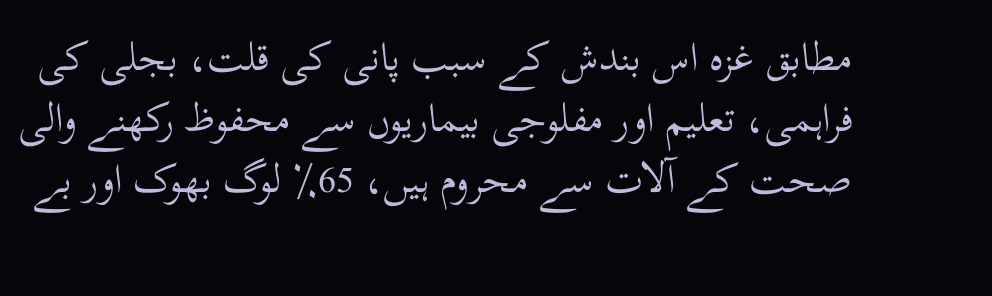مطابق غزہ اس بندش کے سبب پانی کی قلت، بجلی کی فراہمی، تعلیم اور مفلوجی بیماریوں سے محفوظ رکھنے والی صحت کے آلات سے محروم ہیں، 65٪ لوگ بھوک اور بے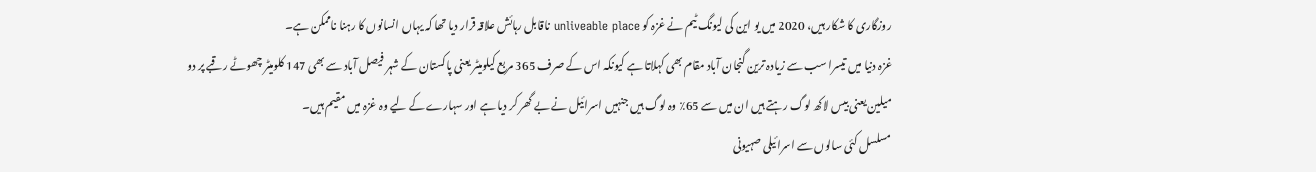روزگاری کا شکار ہیں، 2020 میں یو این کی لیونگ ٹیم نے غزہ کو unliveable place ناقابل رہائش علاقہ قرار دیا تھا کہ یہاں انسانوں کا رہنا ناممکن ہے۔
غزہ دنیا میں تیسرا سب سے زیادہ ترین گنجان آباد مقام بھی کہلاتا ہے کیونکہ اس کے صرف 365 مربع کیلومیٹر یعنی پاکستان کے شہر فیصل آباد سے بھی 147 کلومیٹر چھوٹے رقبے پر دو میلین یعنی بیس لاکھ لوگ رہتے ہیں ان میں سے 65٪ وہ لوگ ہیں جنہیں اسرائیل نے بے گھر کر دیا ہے اور سہارے کے لیے وہ غزہ میں مقیم ہیں۔
مسلسل کئی سالوں سے اسرائیلی صہیونی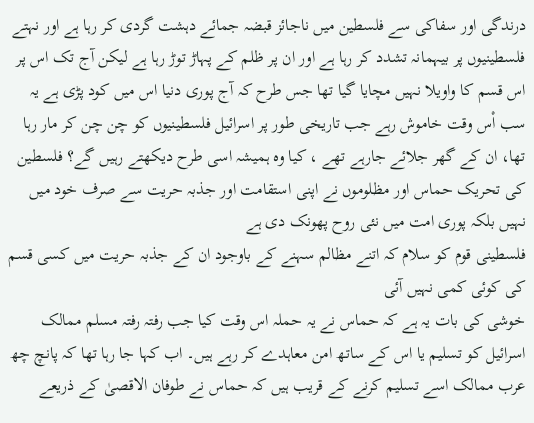درندگی اور سفاکی سے فلسطین میں ناجائز قبضہ جمائے دہشت گردی کر رہا ہے اور نہتے فلسطینیوں پر بیہمانہ تشدد کر رہا ہے اور ان پر ظلم کے پہاڑ توڑ رہا ہے لیکن آج تک اس پر اس قسم کا واویلا نہیں مچایا گیا تھا جس طرح کہ آج پوری دنیا اس میں کود پڑی ہے یہ سب اْس وقت خاموش رہے جب تاریخی طور پر اسرائیل فلسطینیوں کو چن چن کر مار رہا تھا، ان کے گھر جلائے جارہے تھے ، کیا وہ ہمیشہ اسی طرح دیکھتے رہیں گے؟ فلسطین کی تحریک حماس اور مظلوموں نے اپنی استقامت اور جذبہ حریت سے صرف خود میں نہیں بلکہ پوری امت میں نئی روح پھونک دی ہے
فلسطینی قوم کو سلام کہ اتنے مظالم سہنے کے باوجود ان کے جذبہ حریت میں کسی قسم کی کوئی کمی نہیں آئی
خوشی کی بات یہ ہے کہ حماس نے یہ حملہ اس وقت کیا جب رفتہ رفتہ مسلم ممالک اسرائیل کو تسلیم یا اس کے ساتھ امن معاہدے کر رہے ہیں۔ اب کہا جا رہا تھا کہ پانچ چھ عرب ممالک اسے تسلیم کرنے کے قریب ہیں کہ حماس نے طوفان الاقصیٰ کے ذریعے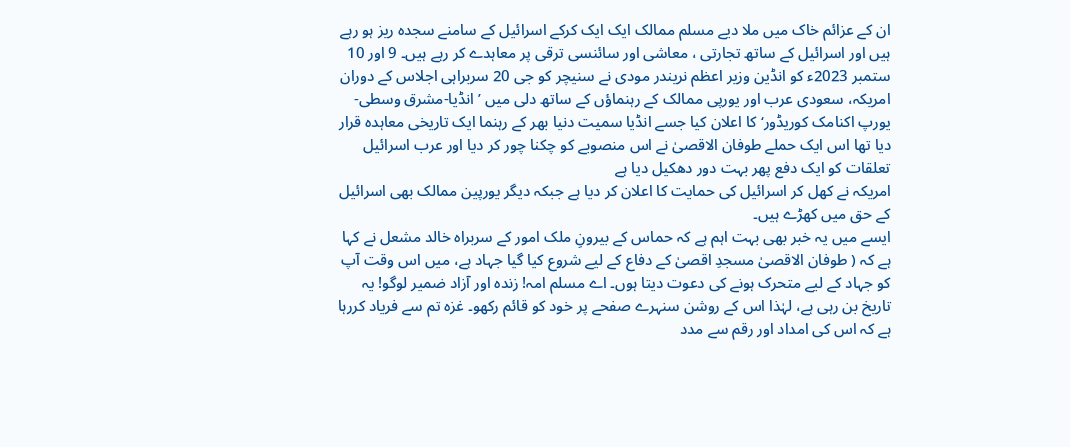ان کے عزائم خاک میں ملا دیے مسلم ممالک ایک ایک کرکے اسرائیل کے سامنے سجدہ ریز ہو رہے ہیں اور اسرائیل کے ساتھ تجارتی ، معاشی اور سائنسی ترقی پر معاہدے کر رہے ہیں۔ 9 اور 10 ستمبر 2023ء کو انڈین وزیر اعظم نریندر مودی نے سنیچر کو جی 20 سربراہی اجلاس کے دوران امریکہ، سعودی عرب اور یورپی ممالک کے رہنماؤں کے ساتھ دلی میں ’انڈیا-مشرق وسطی- یورپ اکنامک کوریڈور‘ کا اعلان کیا جسے انڈیا سمیت دنیا بھر کے رہنما ایک تاریخی معاہدہ قرار دیا تھا اس ایک حملے طوفان الاقصیٰ نے اس منصوبے کو چکنا چور کر دیا اور عرب اسرائیل تعلقات کو ایک دفع پھر بہت دور دھکیل دیا ہے
امریکہ نے کھل کر اسرائیل کی حمایت کا اعلان کر دیا ہے جبکہ دیگر یورپین ممالک بھی اسرائیل کے حق میں کھڑے ہیں۔
ایسے میں یہ خبر بھی بہت اہم ہے کہ حماس کے بیرونِ ملک امور کے سربراہ خالد مشعل نے کہا ہے کہ ( طوفان الاقصیٰ مسجدِ اقصیٰ کے دفاع کے لیے شروع کیا گیا جہاد ہے، میں اس وقت آپ کو جہاد کے لیے متحرک ہونے کی دعوت دیتا ہوں۔ اے مسلم امہ! زندہ اور آزاد ضمیر لوگو! یہ تاریخ بن رہی ہے، لہٰذا اس کے روشن سنہرے صفحے پر خود کو قائم رکھو۔ غزہ تم سے فریاد کررہا ہے کہ اس کی امداد اور رقم سے مدد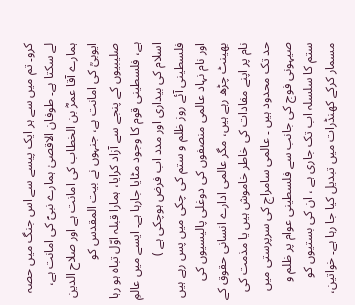کرو۔ تم میں سے ہر ایک پیسے سے اس جنگ میں حصہ لے سکتا ہے۔ طوفان الاقصیٰ ہمارے نبیؐ کی امانت ہے، ہمارے آقا عمرؓ بن الخطاب کی امانت ہے اور صلاح الدین ایوبیؒ کی امانت ہے، جنہوں نے بیت المقدس کو صلیبیوں کے پنجے سے آزاد کرایا، ہمارا قبلہ اوّل تباہ ہو رہا ہے، فلسطینی قوم کا وجود مٹایا جارہا ہے۔ ایسے میں عالمِ اسلام کی بیداری اور مدد اب فرض ہوچکی ہے )
فلسطینی آئے روز ظلم و ستم کی چکی میں پس رہے ہیں اور نام نہاد عالمی منصفوں کی دوغلی پالیسیوں کی بھینٹ چڑھ رہے ہیں، مگر عالمی ادارے انسانی حقوق کے نام پر اپنے مفادات کی خاطر خاموش ہیں یا مذمت کی حد تک محدود ہیں ۔ عالمی سامراج کی سرپرستی میں صیہونی فوج کی جانب سے فلسطینی عوام پر ظلم و ستم کا سلسلہ اب تک جاری ہے ، ان کی بستیوں کو مسمار کرکے کھنڈرات میں تبدیل کیا جا رہا ہے۔ خواتین،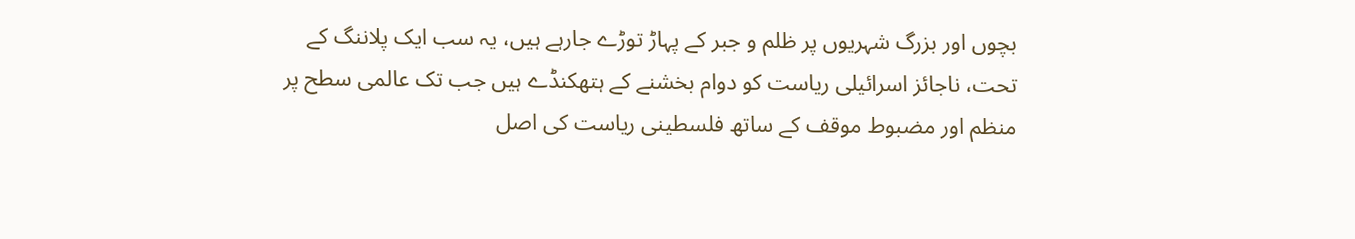بچوں اور بزرگ شہریوں پر ظلم و جبر کے پہاڑ توڑے جارہے ہیں، یہ سب ایک پلاننگ کے تحت، ناجائز اسرائیلی ریاست کو دوام بخشنے کے ہتھکنڈے ہیں جب تک عالمی سطح پر منظم اور مضبوط موقف کے ساتھ فلسطینی ریاست کی اصل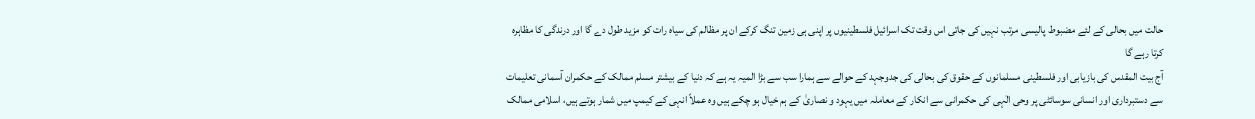حالت میں بحالی کے لئے مضبوط پالیسی مرتب نہیں کی جاتی اس وقت تک اسرائیل فلسطینیوں پر اپنی ہی زمین تنگ کرکے ان پر مظالم کی سیاہ رات کو مزید طول دے گا اور درندگی کا مظاہرہ کرتا رہے گا
آج بیت المقدس کی بازیابی اور فلسطینی مسلمانوں کے حقوق کی بحالی کی جدوجہد کے حوالے سے ہمارا سب سے بڑا المیہ یہ ہے کہ دنیا کے بیشتر مسلم ممالک کے حکمران آسمانی تعلیمات سے دستبرداری اور انسانی سوسائٹی پر وحی الٰہی کی حکمرانی سے انکار کے معاملہ میں یہود و نصاریٰ کے ہم خیال ہو چکے ہیں وہ عملاً انہی کے کیمپ میں شمار ہوتے ہیں، اسلامی ممالک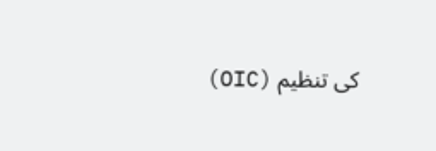کی تنظیم (OIC)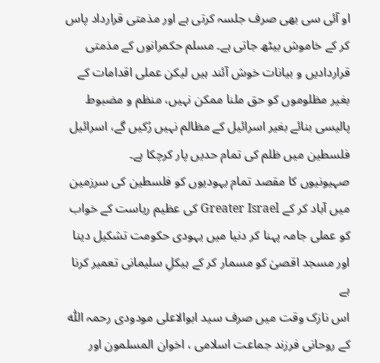او آئی سی بھی صرف جلسہ کرتی ہے اور مذمتی قرارداد پاس کر کے خاموش بیٹھ جاتی ہے۔ مسلم حکمرانوں کے مذمتی قراردادیں و بیانات خوش آئند ہیں لیکن عملی اقدامات کے بغیر مظلوموں کو حق ملنا ممکن نہیں، منظم و مضبوط پالیسی بنائے بغیر اسرائیل کے مظالم نہیں رُکیں گے، اسرائیل فلسطین میں ظلم کی تمام حدیں پار کرچکا ہے۔
صہیونیوں کا مقصد تمام یہودیوں کو فلسطین کی سرزمین میں آباد کر کے Greater Israel کی عظیم ریاست کے خواب کو عملی جامہ پہنا کر دنیا میں یہودی حکومت تشکیل دینا اور مسجد اقصیٰ کو مسمار کر کے ہیکلِ سلیمانی تعمیر کرنا ہے
اس نازک وقت میں صرف سید ابوالاعلی مودودی رحمہ اللّٰہ کے روحانی فرزند جماعت اسلامی ، اخوان المسلمون اور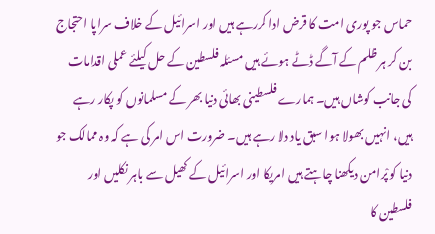حماس جو پوری امت کا قرض ادا کررہے ہیں اور اسرائیل کے خلاف سراپا احتجاج بن کر ہر ظلم کے آگے ڈٹے ہوئے ہیں مسئلہ فلسطین کے حل کیلئے عملی اقدامات کی جانب کوشاں ہیں۔ ہمارے فلسطینی بھائی دنیا بھر کے مسلمانوں کو پکار رہے ہیں، انہیں بھولا ہوا سبق یاد دلا رہے ہیں۔ ضرورت اس امر کی ہے کہ وہ ممالک جو دنیا کو پْرامن دیکھنا چاہتے ہیں امریکا اور اسرائیل کے کھیل سے باہر نکلیں اور فلسطین کا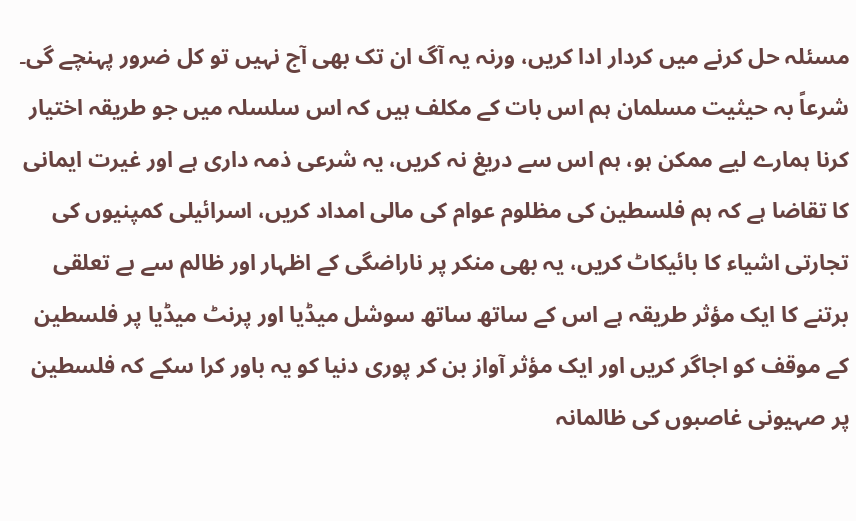مسئلہ حل کرنے میں کردار ادا کریں، ورنہ یہ آگ ان تک بھی آج نہیں تو کل ضرور پہنچے گی۔ شرعاً بہ حیثیت مسلمان ہم اس بات کے مکلف ہیں کہ اس سلسلہ میں جو طریقہ اختیار کرنا ہمارے لیے ممکن ہو، ہم اس سے دریغ نہ کریں، یہ شرعی ذمہ داری ہے اور غیرت ایمانی کا تقاضا ہے کہ ہم فلسطین کی مظلوم عوام کی مالی امداد کریں، اسرائیلی کمپنیوں کی تجارتی اشیاء کا بائیکاٹ کریں، یہ بھی منکر پر ناراضگی کے اظہار اور ظالم سے بے تعلقی برتنے کا ایک مؤثر طریقہ ہے اس کے ساتھ ساتھ سوشل میڈیا اور پرنٹ میڈیا پر فلسطین کے موقف کو اجاگر کریں اور ایک مؤثر آواز بن کر پوری دنیا کو یہ باور کرا سکے کہ فلسطین پر صہیونی غاصبوں کی ظالمانہ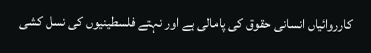کارروائیاں انسانی حقوق کی پامالی ہے اور نہتے فلسطینیوں کی نسل کشی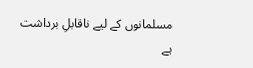مسلمانوں کے لیے ناقابلِ برداشت ہے